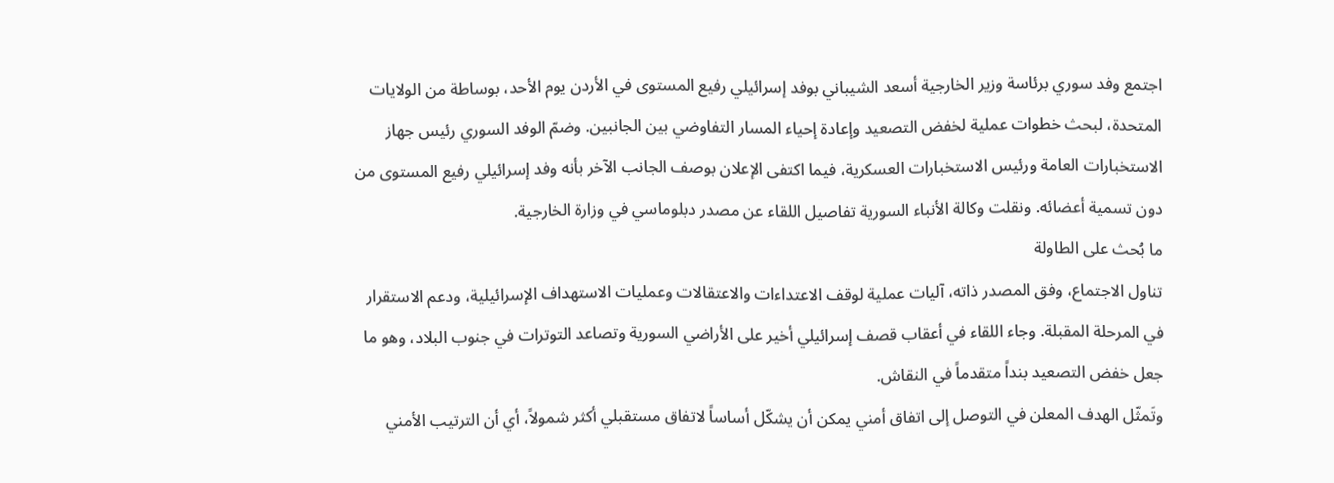اجتمع وفد سوري برئاسة وزير الخارجية أسعد الشيباني بوفد إسرائيلي رفيع المستوى في الأردن يوم الأحد، بوساطة من الولايات المتحدة، لبحث خطوات عملية لخفض التصعيد وإعادة إحياء المسار التفاوضي بين الجانبين. وضمّ الوفد السوري رئيس جهاز الاستخبارات العامة ورئيس الاستخبارات العسكرية، فيما اكتفى الإعلان بوصف الجانب الآخر بأنه وفد إسرائيلي رفيع المستوى من دون تسمية أعضائه. ونقلت وكالة الأنباء السورية تفاصيل اللقاء عن مصدر دبلوماسي في وزارة الخارجية.
ما بُحث على الطاولة
تناول الاجتماع، وفق المصدر ذاته، آليات عملية لوقف الاعتداءات والاعتقالات وعمليات الاستهداف الإسرائيلية، ودعم الاستقرار في المرحلة المقبلة. وجاء اللقاء في أعقاب قصف إسرائيلي أخير على الأراضي السورية وتصاعد التوترات في جنوب البلاد، وهو ما جعل خفض التصعيد بنداً متقدماً في النقاش.
وتَمثّل الهدف المعلن في التوصل إلى اتفاق أمني يمكن أن يشكّل أساساً لاتفاق مستقبلي أكثر شمولاً، أي أن الترتيب الأمني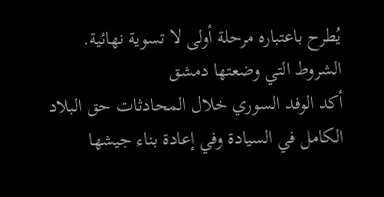يُطرح باعتباره مرحلة أولى لا تسوية نهائية.
الشروط التي وضعتها دمشق
أكد الوفد السوري خلال المحادثات حق البلاد الكامل في السيادة وفي إعادة بناء جيشها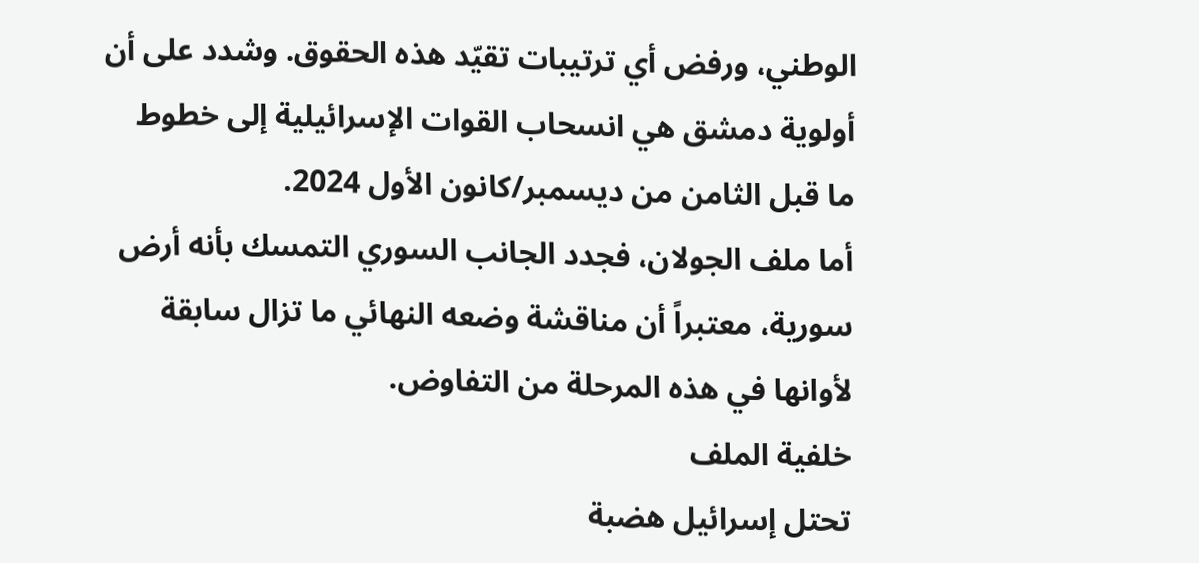الوطني، ورفض أي ترتيبات تقيّد هذه الحقوق. وشدد على أن أولوية دمشق هي انسحاب القوات الإسرائيلية إلى خطوط ما قبل الثامن من ديسمبر/كانون الأول 2024.
أما ملف الجولان، فجدد الجانب السوري التمسك بأنه أرض سورية، معتبراً أن مناقشة وضعه النهائي ما تزال سابقة لأوانها في هذه المرحلة من التفاوض.
خلفية الملف
تحتل إسرائيل هضبة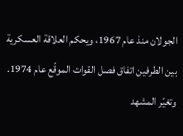الجولان منذ عام 1967، ويحكم العلاقة العسكرية بين الطرفين اتفاق فصل القوات الموقّع عام 1974. وتغيّر المشهد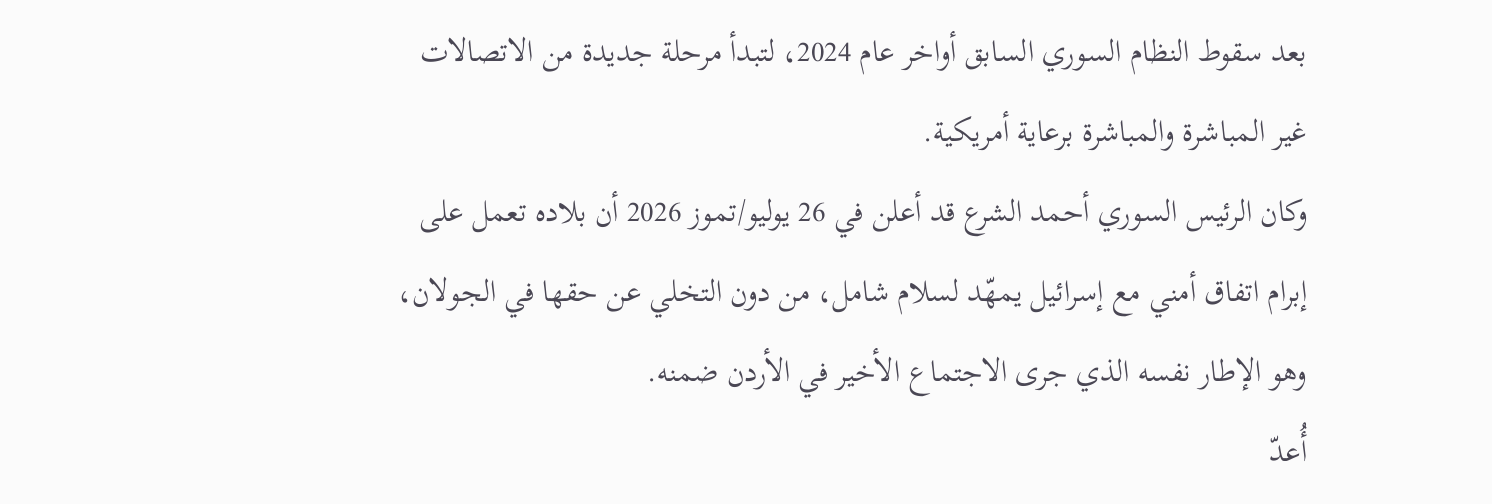بعد سقوط النظام السوري السابق أواخر عام 2024، لتبدأ مرحلة جديدة من الاتصالات غير المباشرة والمباشرة برعاية أمريكية.
وكان الرئيس السوري أحمد الشرع قد أعلن في 26 يوليو/تموز 2026 أن بلاده تعمل على إبرام اتفاق أمني مع إسرائيل يمهّد لسلام شامل، من دون التخلي عن حقها في الجولان، وهو الإطار نفسه الذي جرى الاجتماع الأخير في الأردن ضمنه.
أُعدّ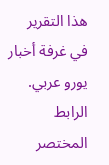هذا التقرير في غرفة أخبار يورو عربي.
الرابط المختصر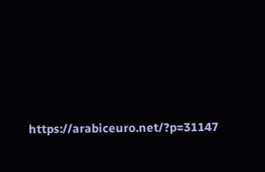https://arabiceuro.net/?p=31147